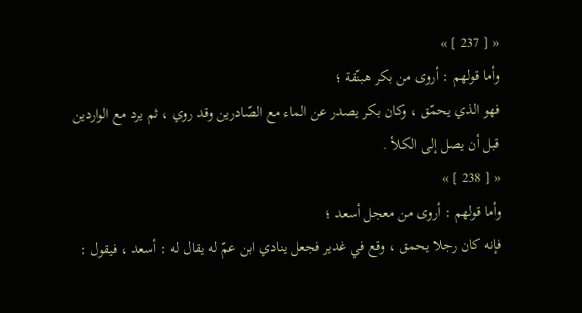« [ 237 ] »
وأما قولهم : أروى من بكر هبنّقة ؛
فهو الذي يحمّق ، وكان بكر يصدر عن الماء مع الصّادرين وقد روي ، ثم يرد مع الواردين قبل أن يصل إلى الكلأ .
« [ 238 ] »
وأما قولهم : أروى من معجل أسعد ؛
فإنه كان رجلا يحمق ، وقع في غدير فجعل ينادي ابن عمّ له يقال له : أسعد ، فيقول :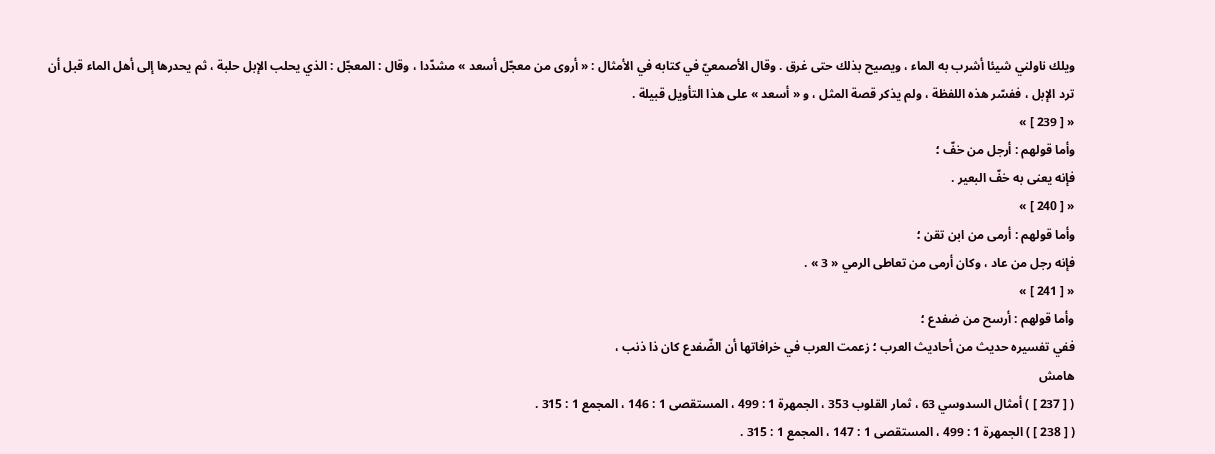ويلك ناولني شيئا أشرب به الماء ، ويصيح بذلك حتى غرق . وقال الأصمعيّ في كتابه في الأمثال : « أروى من معجّل أسعد » مشدّدا ، وقال : المعجّل : الذي يحلب الإبل حلبة ، ثم يحدرها إلى أهل الماء قبل أن ترد الإبل ، ففسّر هذه اللفظة ، ولم يذكر قصة المثل ، و « أسعد » على هذا التأويل قبيلة .
« [ 239 ] »
وأما قولهم : أرجل من خفّ ؛
فإنه يعنى به خفّ البعير .
« [ 240 ] »
وأما قولهم : أرمى من ابن تقن ؛
فإنه رجل من عاد ، وكان أرمى من تعاطى الرمي « 3 » .
« [ 241 ] »
وأما قولهم : أرسح من ضفدع ؛
ففي تفسيره حديث من أحاديث العرب ؛ زعمت العرب في خرافاتها أن الضّفدع كان ذا ذنب ،
هامش
( [ 237 ] ) أمثال السدوسي 63 ، ثمار القلوب 353 ، الجمهرة 1 : 499 ، المستقصى 1 : 146 ، المجمع 1 : 315 .
( [ 238 ] ) الجمهرة 1 : 499 ، المستقصى 1 : 147 ، المجمع 1 : 315 .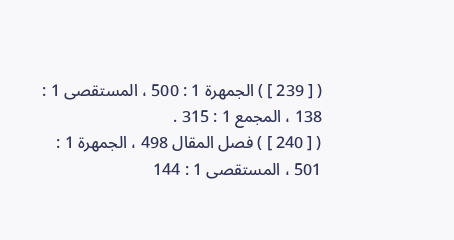( [ 239 ] ) الجمهرة 1 : 500 ، المستقصى 1 : 138 ، المجمع 1 : 315 .
( [ 240 ] ) فصل المقال 498 ، الجمهرة 1 : 501 ، المستقصى 1 : 144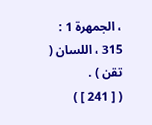، الجمهرة 1 : 315 ، اللسان ( تقن ) .
( [ 241 ] )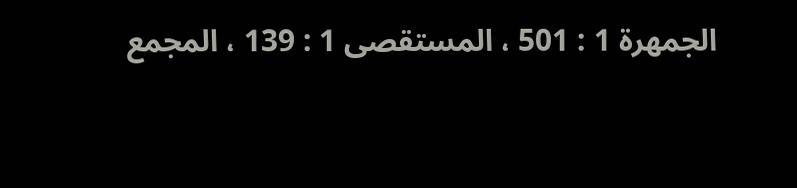الجمهرة 1 : 501 ، المستقصى 1 : 139 ، المجمع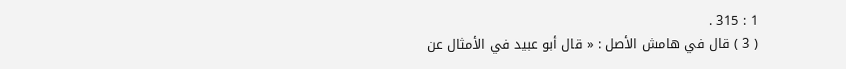1 : 315 .
( 3 ) قال في هامش الأصل : « قال أبو عبيد في الأمثال عن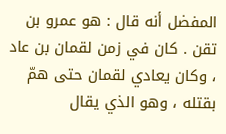المفضل أنه قال : هو عمرو بن تقن . كان في زمن لقمان بن عاد ، وكان يعادي لقمان حتى همّ بقتله ، وهو الذي يقال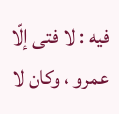فيه : لا فتى إلّا عمرو ، وكان لا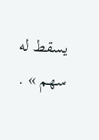يسقط له سهم » .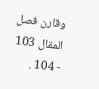وقارن فصل المقال 103 - 104 .